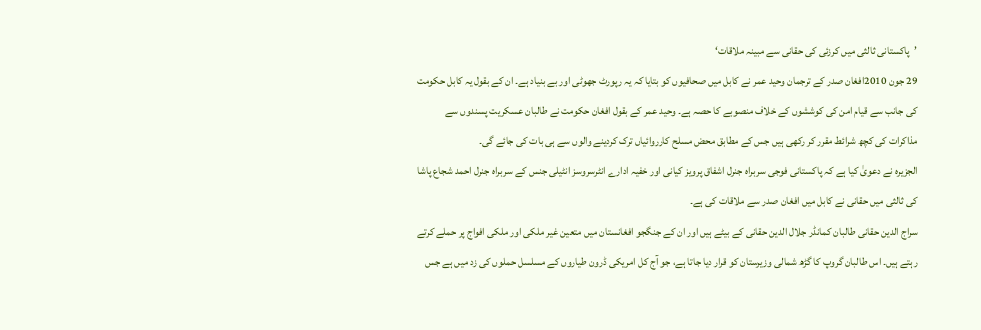’پاکستانی ثالثی میں کرزئی کی حقانی سے مبینہ ملاقات‘
29 جون 2010افغان صدر کے ترجمان وحید عمر نے کابل میں صحافیوں کو بتایا کہ یہ رپورٹ جھوٹی اور بے بنیاد ہے۔ ان کے بقول یہ کابل حکومت کی جانب سے قیام امن کی کوششوں کے خلاف منصوبے کا حصہ ہے۔ وحید عمر کے بقول افغان حکومت نے طالبان عسکریت پسندوں سے مذاکرات کی کچھ شرائط مقرر کر رکھی ہیں جس کے مطابق محض مسلح کارروائیاں ترک کردینے والوں سے ہی بات کی جائے گی۔
الجزیرہ نے دعویٰ کیا ہے کہ پاکستانی فوجی سربراہ جنرل اشفاق پرویز کیانی اور خفیہ ادارے انٹرسروسز انٹیلی جنس کے سربراہ جنرل احمد شجاع پاشا کی ثالثی میں حقانی نے کابل میں افغان صدر سے ملاقات کی ہے۔
سراج الدین حقانی طالبان کمانڈر جلال الدین حقانی کے بیٹے ہیں اور ان کے جنگجو افغانستان میں متعین غیر ملکی اور ملکی افواج پر حملے کرتے رہتے ہیں۔ اس طالبان گروپ کا گڑھ شمالی وزیرستان کو قرار دیا جاتا ہے، جو آج کل امریکی ڈرون طیاروں کے مسلسل حملوں کی زد میں ہے جس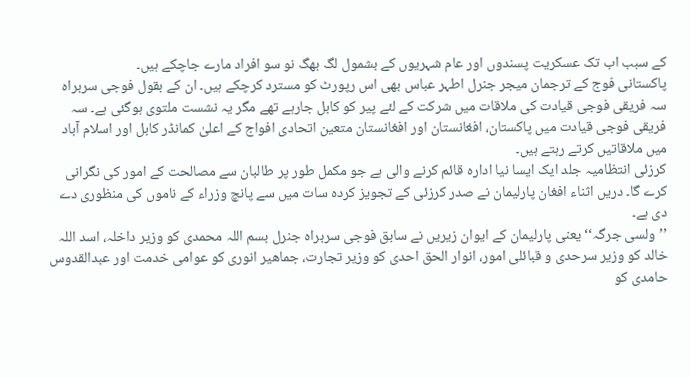کے سبب اب تک عسکریت پسندوں اور عام شہریوں کے بشمول لگ بھگ نو سو افراد مارے جاچکے ہیں۔
پاکستانی فوج کے ترجمان میجر جنرل اطہر عباس بھی اس رپورٹ کو مسترد کرچکے ہیں۔ ان کے بقول فوجی سربراہ سہ فریقی فوجی قیادت کی ملاقات میں شرکت کے لئے پیر کو کابل جارہے تھے مگر یہ نشست ملتوی ہوگئی ہے۔ سہ فریقی فوجی قیادت میں پاکستان، افغانستان اور افغانستان متعین اتحادی افواج کے اعلیٰ کمانڈر کابل اور اسلام آباد میں ملاقاتیں کرتے رہتے ہیں۔
کرزئی انتظامیہ جلد ایک ایسا نیا ادارہ قائم کرنے والی ہے جو مکمل طور پر طالبان سے مصالحت کے امور کی نگرانی کرے گا۔ دریں اثناء افغان پارلیمان نے صدر کرزئی کے تجویز کردہ سات میں سے پانچ وزراء کے ناموں کی منظوری دے دی ہے۔
’’ولسی جرگہ‘‘ یعنی پارلیمان کے ایوان زیریں نے سابق فوجی سربراہ جنرل بسم اللہ محمدی کو وزیر داخلہ، اسد اللہ خالد کو وزیر سرحدی و قبائلی امور، انوار الحق احدی کو وزیر تجارت، جماھیر انوری کو عوامی خدمت اور عبدالقدوس حامدی کو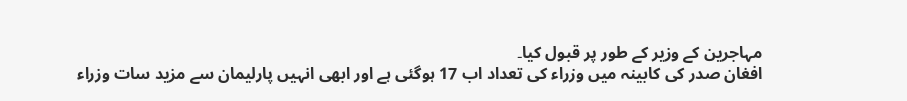مہاجرین کے وزیر کے طور پر قبول کیا۔
افغان صدر کی کابینہ میں وزراء کی تعداد اب 17 ہوگئی ہے اور ابھی انہیں پارلیمان سے مزید سات وزراء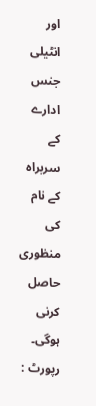اور انٹیلی جنس ادارے کے سربراہ کے نام کی منظوری حاصل کرنی ہوگی۔
رپورٹ :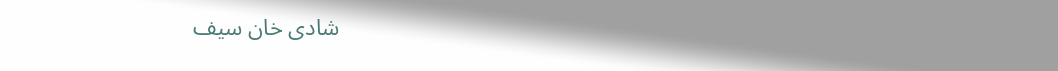شادی خان سیف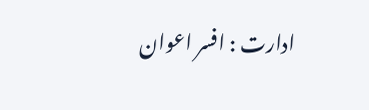ادارت : افسر اعوان